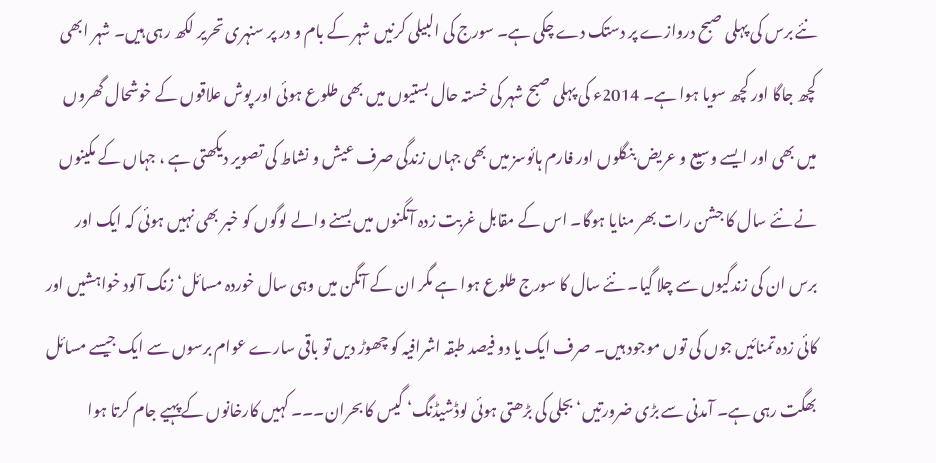نئے برس کی پہلی صبح دروازے پر دستک دے چکی ہے۔ سورج کی البیلی کرنیں شہر کے بام و در پر سنہری تحریر لکھ رہی ہیں۔ شہر ابھی کچھ جاگا اور کچھ سویا ہوا ہے۔ 2014ء کی پہلی صبح شہر کی خستہ حال بستیوں میں بھی طلوع ہوئی اور پوش علاقوں کے خوشحال گھروں میں بھی اور ایسے وسیع و عریض بنگلوں اور فارم ہائوسز میں بھی جہاں زندگی صرف عیش و نشاط کی تصویر دیکھتی ہے ، جہاں کے مکینوں نے نئے سال کا جشن رات بھر منایا ہوگا۔ اس کے مقابل غربت زدہ آنگنوں میں بسنے والے لوگوں کو خبر بھی نہیں ہوئی کہ ایک اور برس ان کی زندگیوں سے چلا گیا۔ نئے سال کا سورج طلوع ہوا ہے مگر ان کے آنگن میں وہی سال خوردہ مسائل‘ زنگ آلود خواہشیں اور کائی زدہ تمنائیں جوں کی توں موجود ہیں۔ صرف ایک یا دو فیصد طبقہ اشرافیہ کو چھوڑ دیں تو باقی سارے عوام برسوں سے ایک جیسے مسائل بھگت رہی ہے۔ آمدنی سے بڑی ضرورتیں‘ بجلی کی بڑھتی ہوئی لوڈشیڈنگ‘ گیس کا بحران۔۔۔ کہیں کارخانوں کے پہیے جام کرتا ہوا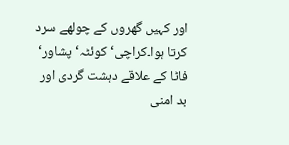اور کہیں گھروں کے چولھے سرد کرتا ہوا۔کراچی‘ کوئٹہ‘ پشاور‘ فاٹا کے علاقے دہشت گردی اور بد امنی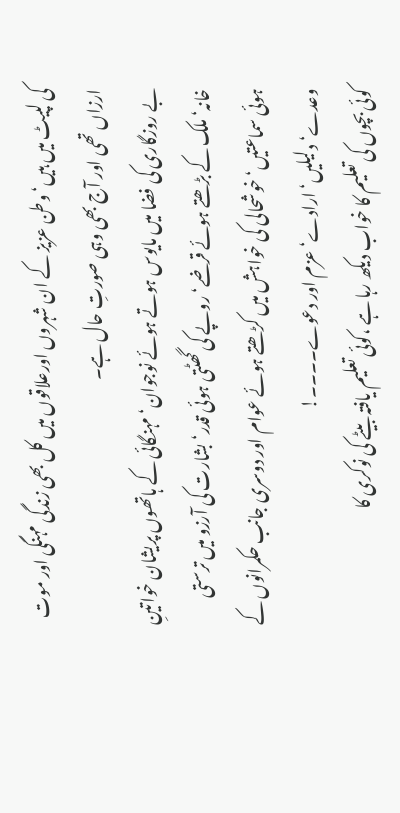کی لپیٹ میں ہیں‘وطن عزیز کے ان شہروں اورعلاقوں میں کل بھی زندگی مہنگی اور موت ارزاں تھی اور آج بھی وہی صورتِ حال ہے۔
بے روزگاری کی فضا میں مایوس ہوتے ہوئے نوجوان‘ مہنگائی کے ہاتھوں پریشان خواتینِ خانہ‘ ملک کے بڑھتے ہوئے قرضے‘ روپے کی گھٹتی ہوئی قدر‘ بشارت کی آرزو میں ترستی ہوئی سماعتیں‘ خوشحالی کی خواہش میں کڑھتے ہوئے عوام اور دوسری جانب حکمرانوں کے وعدے‘ دلیلیں‘ ارادے‘ عزم اور دعوے۔۔۔۔!
کوئی بچوں کی تعلیم کا خواب دیکھ رہا ہے ،کوئی تعلیم یافتہ بیٹے کی نوکری کا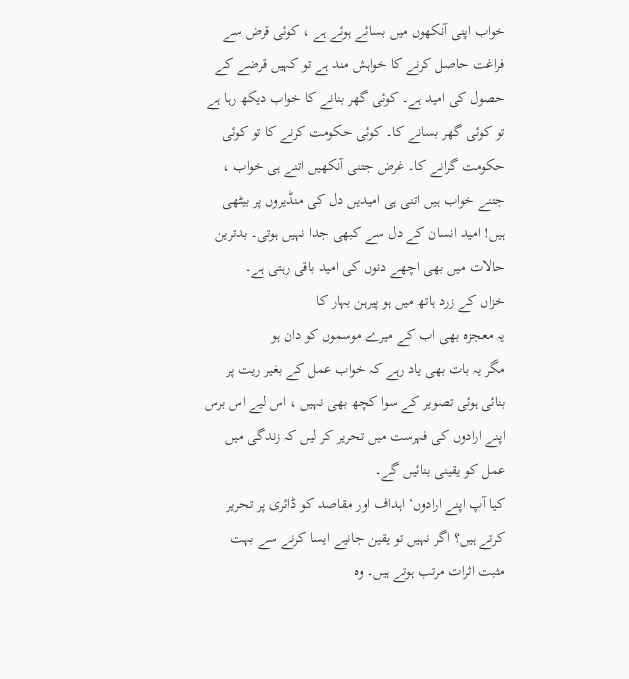خواب اپنی آنکھوں میں بسائے ہوئے ہے ، کوئی قرض سے فراغت حاصل کرنے کا خواہش مند ہے تو کہیں قرضے کے حصول کی امید ہے۔ کوئی گھر بنانے کا خواب دیکھ رہا ہے تو کوئی گھر بسانے کا۔ کوئی حکومت کرنے کا تو کوئی حکومت گرانے کا۔ غرض جتنی آنکھیں اتنے ہی خواب ، جتنے خواب ہیں اتنی ہی امیدیں دل کی منڈیروں پر بیٹھی ہیں! امید انسان کے دل سے کبھی جدا نہیں ہوتی۔ بدترین حالات میں بھی اچھے دنوں کی امید باقی رہتی ہے۔
خزاں کے زرد ہاتھ میں ہو پیرہن بہار کا
یہ معجزہ بھی اب کے میرے موسموں کو دان ہو
مگر یہ بات بھی یاد رہے کہ خواب عمل کے بغیر ریت پر بنائی ہوئی تصویر کے سوا کچھ بھی نہیں ، اس لیے اس برس اپنے ارادوں کی فہرست میں تحریر کر لیں کہ زندگی میں عمل کو یقینی بنائیں گے۔
کیا آپ اپنے ارادوں‘ اہداف اور مقاصد کو ڈائری پر تحریر کرتے ہیں؟ اگر نہیں تو یقین جانیے ایسا کرنے سے بہت مثبت اثرات مرتب ہوتے ہیں۔ وہ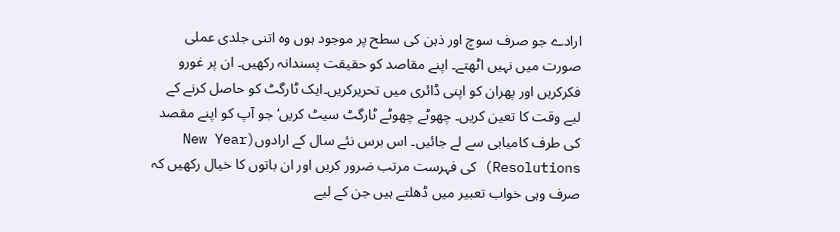ارادے جو صرف سوچ اور ذہن کی سطح پر موجود ہوں وہ اتنی جلدی عملی صورت میں نہیں اٹھتے۔ اپنے مقاصد کو حقیقت پسندانہ رکھیں۔ ان پر غورو فکرکریں اور پھران کو اپنی ڈائری میں تحریرکریں۔ایک ٹارگٹ کو حاصل کرنے کے لیے وقت کا تعین کریں۔ چھوٹے چھوٹے ٹارگٹ سیٹ کریں‘ جو آپ کو اپنے مقصد کی طرف کامیابی سے لے جائیں۔ اس برس نئے سال کے ارادوں(New Year Resolutions) کی فہرست مرتب ضرور کریں اور ان باتوں کا خیال رکھیں کہ صرف وہی خواب تعبیر میں ڈھلتے ہیں جن کے لیے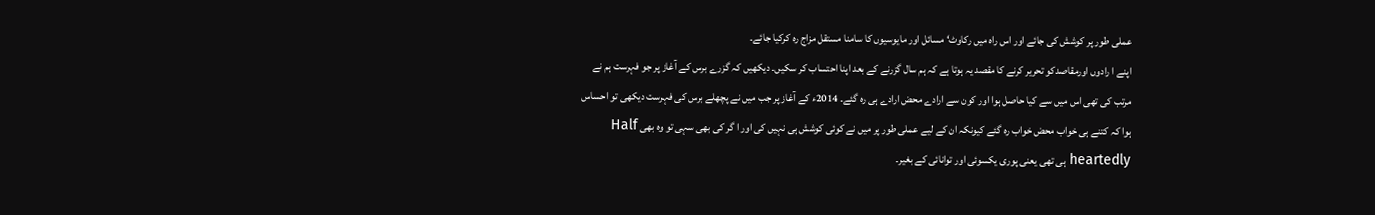عملی طور پر کوشش کی جائے اور اس راہ میں رکاوٹ‘ مسائل اور مایوسیوں کا سامنا مستقل مزاج رہ کرکیا جائے۔
اپنے ا رادوں اورمقاصدکو تحریر کرنے کا مقصد یہ ہوتا ہے کہ ہم سال گزرنے کے بعد اپنا احتساب کر سکیں۔ دیکھیں کہ گزرے برس کے آغاز پر جو فہرست ہم نے مرتب کی تھی اس میں سے کیا حاصل ہوا اور کون سے ارادے محض ارادے ہی رہ گئے۔ 2014ء کے آغاز پر جب میں نے پچھلے برس کی فہرست دیکھی تو احساس ہوا کہ کتنے ہی خواب محض خواب رہ گئے کیونکہ ان کے لیے عملی طور پر میں نے کوئی کوشش ہی نہیں کی اور ا گر کی بھی سہی تو وہ بھی Half heartedly ہی تھی یعنی پوری یکسوئی اور توانائی کے بغیر۔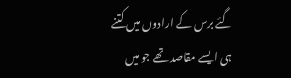گئے برس کے ارادوں میں کتنے ہی ایسے مقاصد تھے جو میں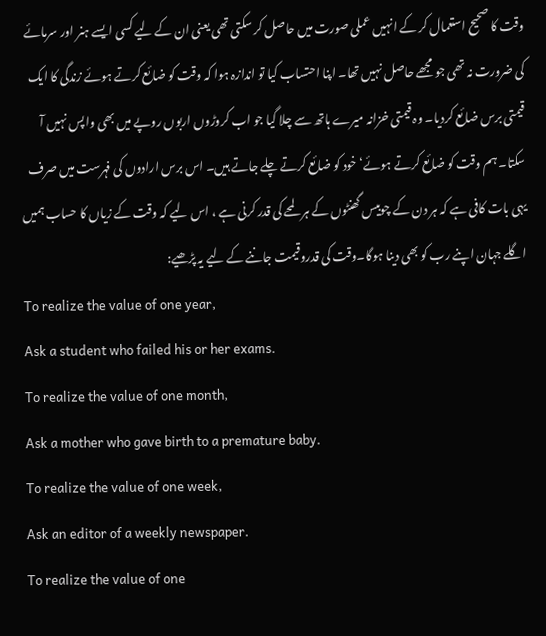وقت کا صحیح استعمال کر کے انہیں عملی صورت میں حاصل کر سکتی تھی یعنی ان کے لیے کسی ایسے ہنر اور سرمائے کی ضرورت نہ تھی جو مجھے حاصل نہیں تھا۔ اپنا احتساب کیا تو اندازہ ہوا کہ وقت کو ضائع کرتے ہوئے زندگی کا ایک قیمتی برس ضائع کردیا۔ وہ قیمتی خزانہ میرے ہاتھ سے چلا گیا جو اب کروڑوں اربوں روپے میں بھی واپس نہیں آ سکتا۔ ہم وقت کو ضائع کرتے ہوئے‘ خود کو ضائع کرتے چلے جاتے ہیں۔ اس برس ارادوں کی فہرست میں صرف یہی بات کافی ہے کہ ہر دن کے چوبیس گھنٹوں کے ہر لمحے کی قدر کرنی ہے ، اس لیے کہ وقت کے زیاں کا حساب ہمیں اگلے جہان اپنے رب کو بھی دینا ہوگا۔وقت کی قدروقیمت جاننے کے لیے یہ پڑھیے:
To realize the value of one year,
Ask a student who failed his or her exams.
To realize the value of one month,
Ask a mother who gave birth to a premature baby.
To realize the value of one week,
Ask an editor of a weekly newspaper.
To realize the value of one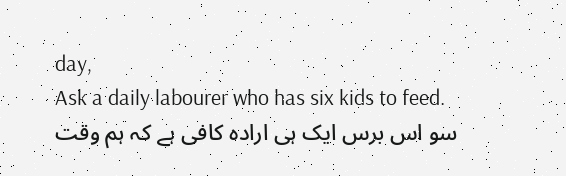day,
Ask a daily labourer who has six kids to feed.
سو اس برس ایک ہی ارادہ کافی ہے کہ ہم وقت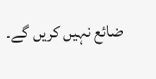ضائع نہیں کریں گے۔